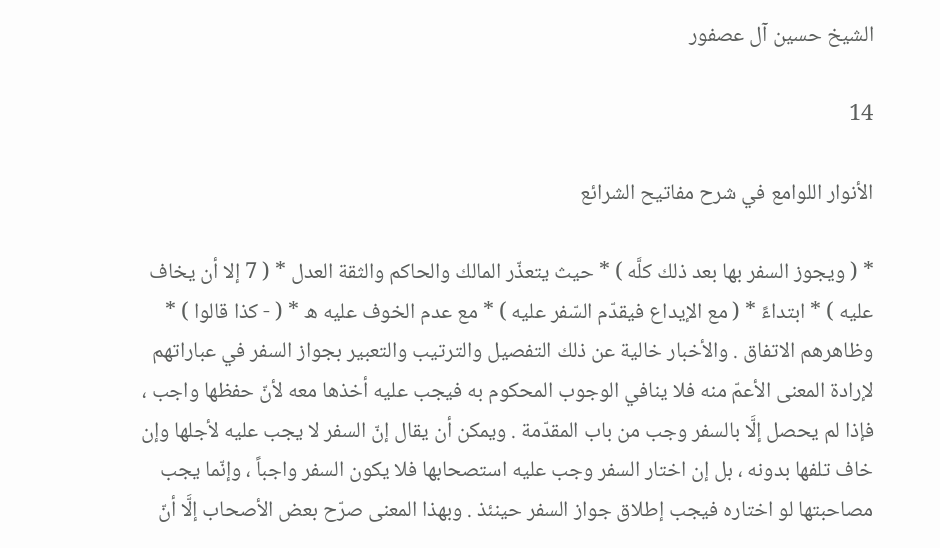الشيخ حسين آل عصفور

14

الأنوار اللوامع في شرح مفاتيح الشرائع

* ( ويجوز السفر بها بعد ذلك كلَّه ) * حيث يتعذّر المالك والحاكم والثقة العدل * ( 7 إلا أن يخاف عليه ) * ابتداءً * ( مع الإيداع فيقدّم السّفر عليه ) * مع عدم الخوف عليه ه * ( - كذا قالوا ) * وظاهرهم الاتفاق . والأخبار خالية عن ذلك التفصيل والترتيب والتعبير بجواز السفر في عباراتهم لإرادة المعنى الأعمّ منه فلا ينافي الوجوب المحكوم به فيجب عليه أخذها معه لأنّ حفظها واجب ، فإذا لم يحصل إلَّا بالسفر وجب من باب المقدّمة . ويمكن أن يقال إنّ السفر لا يجب عليه لأجلها وإن خاف تلفها بدونه ، بل إن اختار السفر وجب عليه استصحابها فلا يكون السفر واجباً ، وإنّما يجب مصاحبتها لو اختاره فيجب إطلاق جواز السفر حينئذ . وبهذا المعنى صرّح بعض الأصحاب إلَّا أنّ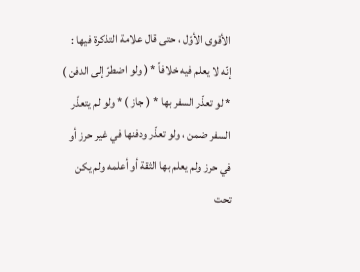الأقوى الأوّل ، حتى قال علامة التذكرة فيها : إنّه لا يعلم فيه خلافاً * ( ولو اضطرّ إلى الدفن ) * لو تعذّر السفر بها * ( جاز ) * ولو لم يتعذّر السفر ضمن ، ولو تعذّر ودفنها في غير حرز أو في حرز ولم يعلم بها الثقة أو أعلمه ولم يكن تحت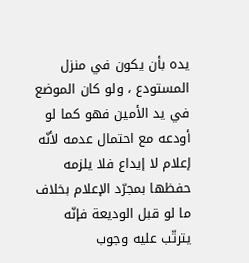يده بأن يكون في منزل المستودع ، ولو كان الموضع في يد الأمين فهو كما لو أودعه مع احتمال عدمه لأنّه إعلام لا إيداع فلا يلزمه حفظها بمجرّد الإعلام بخلاف ما لو قبل الوديعة فإنّه يترتّب عليه وجوب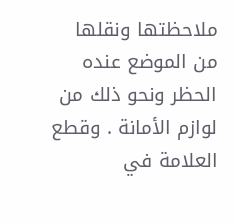ملاحظتها ونقلها من الموضع عنده الحظر ونحو ذلك من لوازم الأمانة . وقطع العلامة في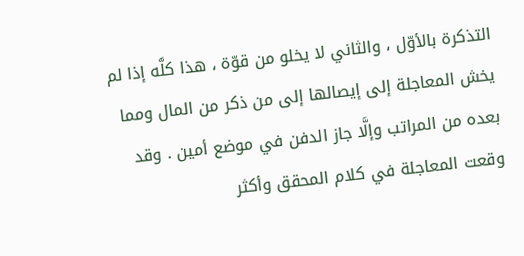التذكرة بالأوّل ، والثاني لا يخلو من قوّة ، هذا كلَّه إذا لم يخش المعاجلة إلى إيصالها إلى من ذكر من المال ومما بعده من المراتب وإلَّا جاز الدفن في موضع أمين . وقد وقعت المعاجلة في كلام المحقق وأكثر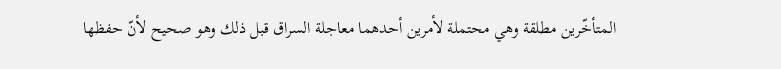المتأخّرين مطلقة وهي محتملة لأمرين أحدهما معاجلة السراق قبل ذلك وهو صحيح لأنّ حفظها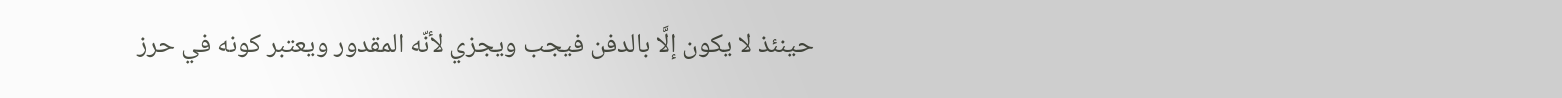حينئذ لا يكون إلَّا بالدفن فيجب ويجزي لأنّه المقدور ويعتبر كونه في حرز